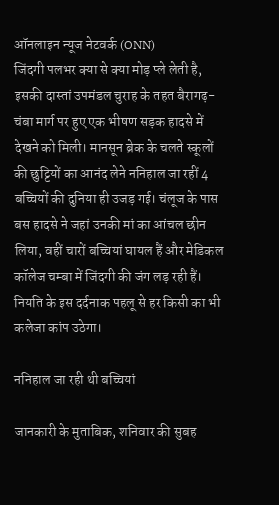ऑनलाइन न्यूज नेटवर्क (ONN)
जिंदगी पलभर क्या से क्या मोड़ प्ले लेती है, इसकी दास्तां उपमंडल चुराह के तहत बैरागढ़-चंबा मार्ग पर हुए एक भीषण सड़क हादसे में देखने को मिली। मानसून ब्रेक के चलते स्कूलों की छुट्टियों का आनंद लेने ननिहाल जा रहीं 4 बच्चियों की दुनिया ही उजड़ गई। चंलूज के पास बस हादसे ने जहां उनकी मां का आंचल छीन लिया, वहीं चारों बच्चियां घायल हैं और मेडिकल कॉलेज चम्बा में जिंदगी की जंग लड़ रही हैं। नियति के इस दर्दनाक पहलू से हर किसी का भी कलेजा कांप उठेगा।

ननिहाल जा रही थी बच्चियां

जानकारी के मुताबिक, शनिवार की सुबह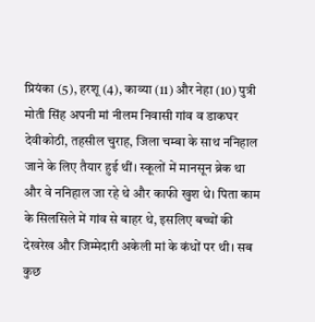प्रियंका (5), हरशू (4), काव्या (11) और नेहा (10) पुत्री मोती सिंह अपनी मां नीलम निवासी गांव व डाकघर देवीकोठी, तहसील चुराह, जिला चम्बा के साथ ननिहाल जाने के लिए तैयार हुई थीं। स्कूलों में मानसून ब्रेक था और वे ननिहाल जा रहे थे और काफी खुश थे। पिता काम के सिलसिले में गांव से बाहर थे, इसलिए बच्चों की देखरेख और जिम्मेदारी अकेली मां के कंधों पर थी। सब कुछ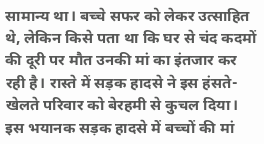सामान्य था। बच्चे सफर को लेकर उत्साहित थे, लेकिन किसे पता था कि घर से चंद कदमों की दूरी पर मौत उनकी मां का इंतजार कर रही है। रास्ते में सड़क हादसे ने इस हंसते-खेलते परिवार को बेरहमी से कुचल दिया। इस भयानक सड़क हादसे में बच्चों की मां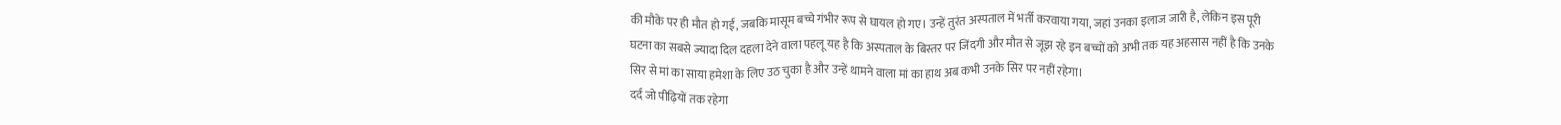की मौके पर ही मौत हो गई, जबकि मासूम बच्चे गंभीर रूप से घायल हो गए। उन्हें तुरंत अस्पताल में भर्ती करवाया गया, जहां उनका इलाज जारी है, लेकिन इस पूरी घटना का सबसे ज्यादा दिल दहला देने वाला पहलू यह है कि अस्पताल के बिस्तर पर जिंदगी और मौत से जूझ रहे इन बच्चों को अभी तक यह अहसास नहीं है कि उनके सिर से मां का साया हमेशा के लिए उठ चुका है और उन्हें थामने वाला मां का हाथ अब कभी उनके सिर पर नहीं रहेगा।
दर्द जो पीढ़ियों तक रहेगा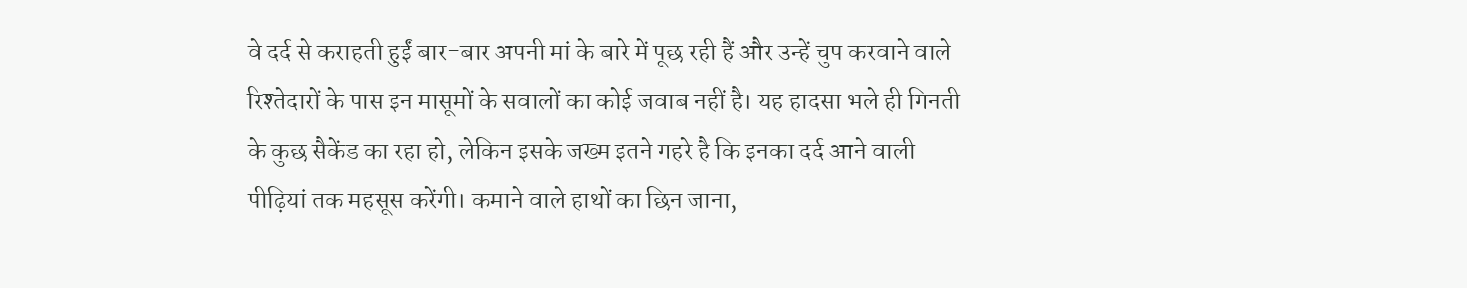वे दर्द से कराहती हुईं बार-बार अपनी मां के बारे में पूछ रही हैं और उन्हें चुप करवाने वाले रिश्तेदारों के पास इन मासूमों के सवालों का कोई जवाब नहीं है। यह हादसा भले ही गिनती के कुछ सैकेंड का रहा हो, लेकिन इसके जख्म इतने गहरे है कि इनका दर्द आने वाली पीढ़ियां तक महसूस करेंगी। कमाने वाले हाथों का छिन जाना,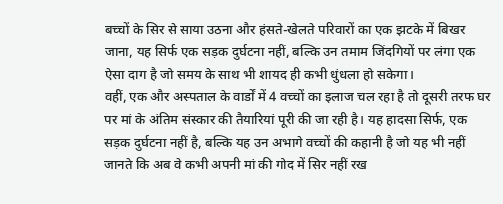बच्चों के सिर से साया उठना और हंसते-खेलते परिवारों का एक झटके में बिखर जाना, यह सिर्फ एक सड़क दुर्घटना नहीं, बल्कि उन तमाम जिंदगियों पर लंगा एक ऐसा दाग है जो समय के साथ भी शायद ही कभी धुंधला हो सकेगा।
वहीं, एक और अस्पताल के वार्डों में 4 वच्चों का इलाज चल रहा है तो दूसरी तरफ घर पर मां के अंतिम संस्कार की तैयारियां पूरी की जा रही है। यह हादसा सिर्फ, एक सड़क दुर्घटना नहीं है, बल्कि यह उन अभागे वच्चों की कहानी है जो यह भी नहीं जानते कि अब वे कभी अपनी मां की गोद में सिर नहीं रख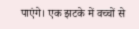पाएंगे। एक झटके में वच्चों से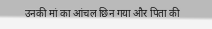उनकी मां का आंचल छिन गया और पिता की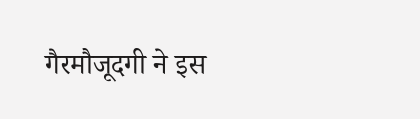गैरमौजूदगी ने इस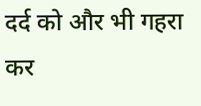दर्द को और भी गहरा कर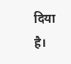दिया है।